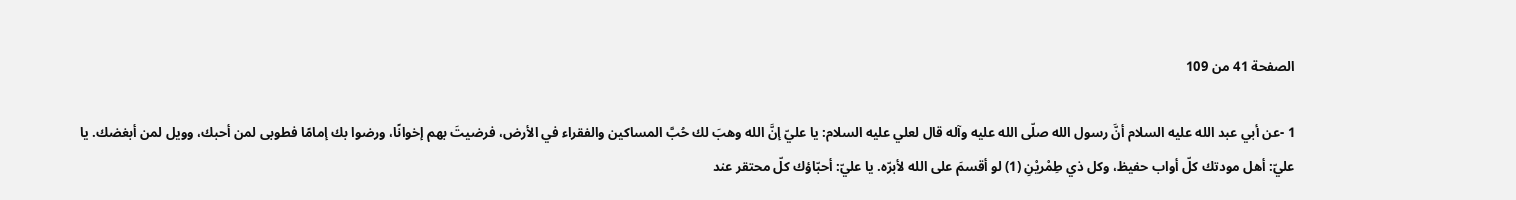الصفحة 41 من 109

1 -عن أبي عبد الله عليه السلام أنَّ رسول الله صلّى الله عليه وآله قال لعلي عليه السلام: يا عليّ إنَّ الله وهبَ لك حُبَّ المساكين والفقراء في الأرض، فرضيتَ بهم إخوانًا، ورضوا بك إمامًا فطوبى لمن أحبك، وويل لمن أبغضك. يا عليّ: أهل مودتك كلّ أواب حفيظ، وكل ذي طِمْريْنِ (1) لو أقسمَ على الله لأبرّه. يا عليّ: أحبّاؤك كلّ محتقر عند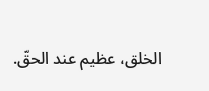الخلق، عظيم عند الحقّ.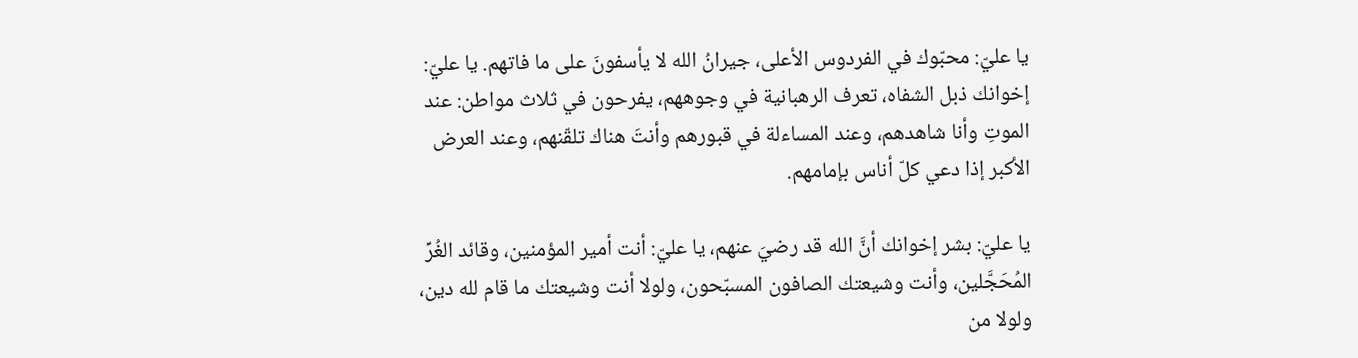يا عليّ: محبّوك في الفردوس الأعلى، جيرانُ الله لا يأسفونَ على ما فاتهم. يا عليّ: إخوانك ذبل الشفاه، تعرف الرهبانية في وجوههم، يفرحون في ثلاث مواطن: عند الموتِ وأنا شاهدهم، وعند المساءلة في قبورهم وأنتَ هناك تلقّنهم، وعند العرض الأكبر إذا دعي كلّ أناس بإمامهم.

يا عليّ: بشر إخوانك أنَّ الله قد رضيَ عنهم، يا عليّ: أنت أمير المؤمنين، وقائد الغُرِّ المُحَجَّلين، وأنت وشيعتك الصافون المسبّحون، ولولا أنت وشيعتك ما قام لله دين، ولولا من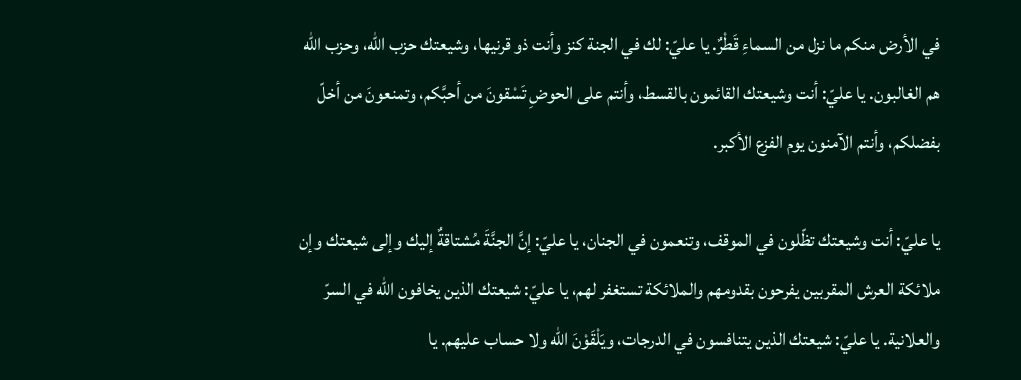في الأرض منكم ما نزل من السماءِ قَطْرٌ. يا عليّ: لك في الجنة كنز وأنت ذو قرنيها، وشيعتك حزب الله، وحزب الله هم الغالبون. يا عليّ: أنت وشيعتك القائمون بالقسط، وأنتم على الحوضِ تَسْقونَ من أحبَّكم، وتمنعونَ من أخلّ بفضلكم، وأنتم الآمنون يوم الفزع الأكبر.

يا عليّ: أنت وشيعتك تظّلون في الموقف، وتنعمون في الجنان، يا عليّ: إنَّ الجنَّةَ مُشتاقةٌ إليك وإلى شيعتك وإن ملائكة العرش المقربين يفرحون بقدومهم والملائكة تستغفر لهم، يا عليّ: شيعتك الذين يخافون الله في السرّ والعلانية. يا عليّ: شيعتك الذين يتنافسون في الدرجات، ويَلْقَوْنَ الله ولا حساب عليهم. يا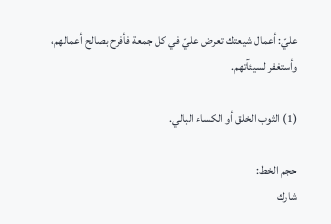عليّ: أعمال شيعتك تعرض عليّ في كل جمعة فأفرح بصالح أعمالهم، وأستغفر لسيئآتهم.

(1) الثوب الخلق أو الكساء البالي.

حجم الخط:
شارك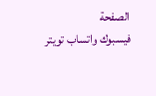الصفحة
فيسبوك واتساب تويتر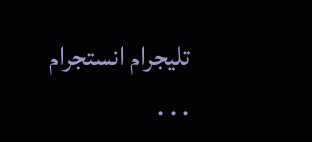تليجرام انستجرام
. . .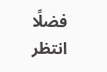فضلًا انتظر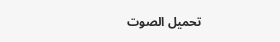تحميل الصوت